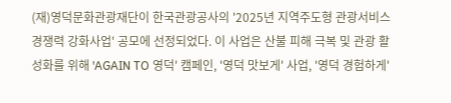(재)영덕문화관광재단이 한국관광공사의 '2025년 지역주도형 관광서비스 경쟁력 강화사업' 공모에 선정되었다. 이 사업은 산불 피해 극복 및 관광 활성화를 위해 'AGAIN TO 영덕' 캠페인, '영덕 맛보게' 사업, '영덕 경험하게'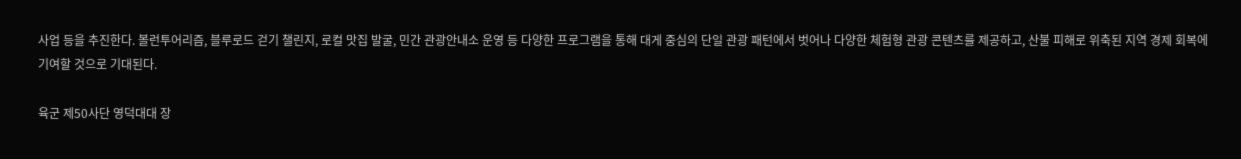사업 등을 추진한다. 볼런투어리즘, 블루로드 걷기 챌린지, 로컬 맛집 발굴, 민간 관광안내소 운영 등 다양한 프로그램을 통해 대게 중심의 단일 관광 패턴에서 벗어나 다양한 체험형 관광 콘텐츠를 제공하고, 산불 피해로 위축된 지역 경제 회복에 기여할 것으로 기대된다.

육군 제50사단 영덕대대 장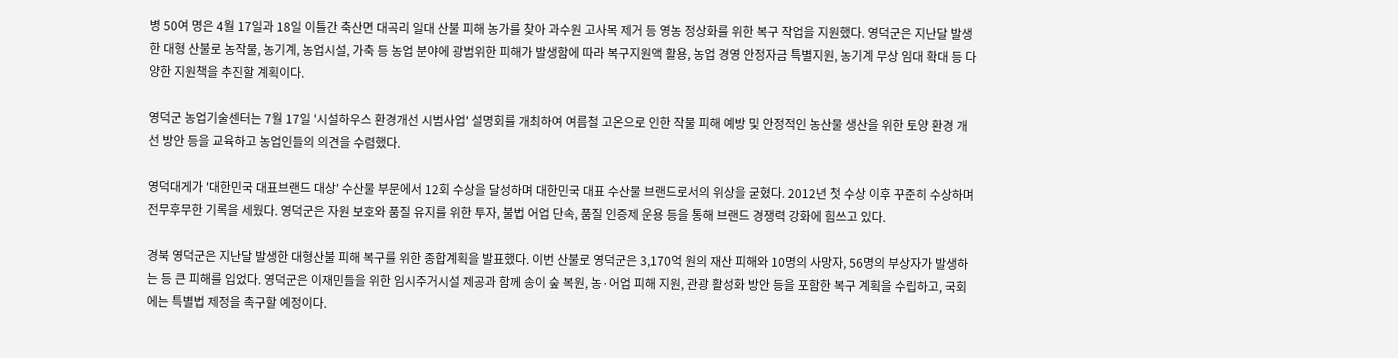병 50여 명은 4월 17일과 18일 이틀간 축산면 대곡리 일대 산불 피해 농가를 찾아 과수원 고사목 제거 등 영농 정상화를 위한 복구 작업을 지원했다. 영덕군은 지난달 발생한 대형 산불로 농작물, 농기계, 농업시설, 가축 등 농업 분야에 광범위한 피해가 발생함에 따라 복구지원액 활용, 농업 경영 안정자금 특별지원, 농기계 무상 임대 확대 등 다양한 지원책을 추진할 계획이다.

영덕군 농업기술센터는 7월 17일 '시설하우스 환경개선 시범사업' 설명회를 개최하여 여름철 고온으로 인한 작물 피해 예방 및 안정적인 농산물 생산을 위한 토양 환경 개선 방안 등을 교육하고 농업인들의 의견을 수렴했다.

영덕대게가 '대한민국 대표브랜드 대상' 수산물 부문에서 12회 수상을 달성하며 대한민국 대표 수산물 브랜드로서의 위상을 굳혔다. 2012년 첫 수상 이후 꾸준히 수상하며 전무후무한 기록을 세웠다. 영덕군은 자원 보호와 품질 유지를 위한 투자, 불법 어업 단속, 품질 인증제 운용 등을 통해 브랜드 경쟁력 강화에 힘쓰고 있다.

경북 영덕군은 지난달 발생한 대형산불 피해 복구를 위한 종합계획을 발표했다. 이번 산불로 영덕군은 3,170억 원의 재산 피해와 10명의 사망자, 56명의 부상자가 발생하는 등 큰 피해를 입었다. 영덕군은 이재민들을 위한 임시주거시설 제공과 함께 송이 숲 복원, 농·어업 피해 지원, 관광 활성화 방안 등을 포함한 복구 계획을 수립하고, 국회에는 특별법 제정을 촉구할 예정이다.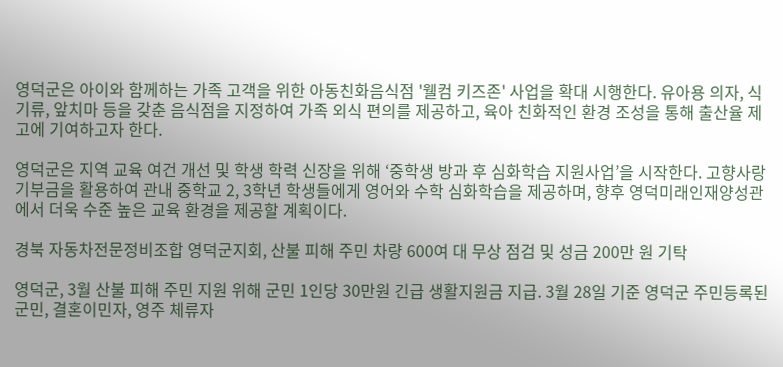영덕군은 아이와 함께하는 가족 고객을 위한 아동친화음식점 '웰컴 키즈존' 사업을 확대 시행한다. 유아용 의자, 식기류, 앞치마 등을 갖춘 음식점을 지정하여 가족 외식 편의를 제공하고, 육아 친화적인 환경 조성을 통해 출산율 제고에 기여하고자 한다.

영덕군은 지역 교육 여건 개선 및 학생 학력 신장을 위해 ‘중학생 방과 후 심화학습 지원사업’을 시작한다. 고향사랑기부금을 활용하여 관내 중학교 2, 3학년 학생들에게 영어와 수학 심화학습을 제공하며, 향후 영덕미래인재양성관에서 더욱 수준 높은 교육 환경을 제공할 계획이다.

경북 자동차전문정비조합 영덕군지회, 산불 피해 주민 차량 600여 대 무상 점검 및 성금 200만 원 기탁

영덕군, 3월 산불 피해 주민 지원 위해 군민 1인당 30만원 긴급 생활지원금 지급. 3월 28일 기준 영덕군 주민등록된 군민, 결혼이민자, 영주 체류자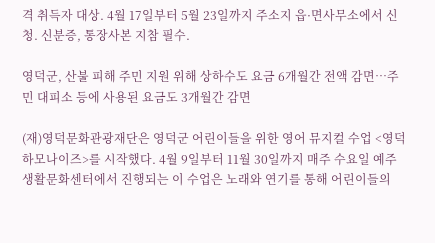격 취득자 대상. 4월 17일부터 5월 23일까지 주소지 읍·면사무소에서 신청. 신분증, 통장사본 지참 필수.

영덕군, 산불 피해 주민 지원 위해 상하수도 요금 6개월간 전액 감면…주민 대피소 등에 사용된 요금도 3개월간 감면

(재)영덕문화관광재단은 영덕군 어린이들을 위한 영어 뮤지컬 수업 <영덕하모나이즈>를 시작했다. 4월 9일부터 11월 30일까지 매주 수요일 예주생활문화센터에서 진행되는 이 수업은 노래와 연기를 통해 어린이들의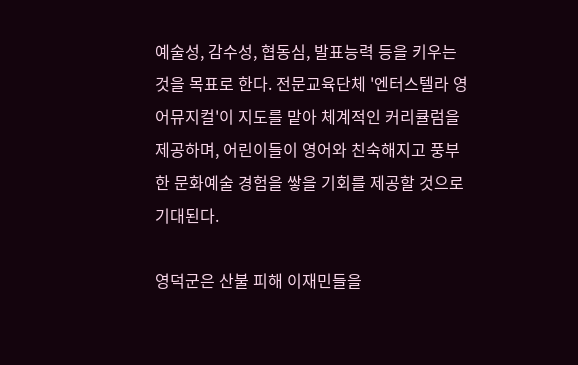예술성, 감수성, 협동심, 발표능력 등을 키우는 것을 목표로 한다. 전문교육단체 '엔터스텔라 영어뮤지컬'이 지도를 맡아 체계적인 커리큘럼을 제공하며, 어린이들이 영어와 친숙해지고 풍부한 문화예술 경험을 쌓을 기회를 제공할 것으로 기대된다.

영덕군은 산불 피해 이재민들을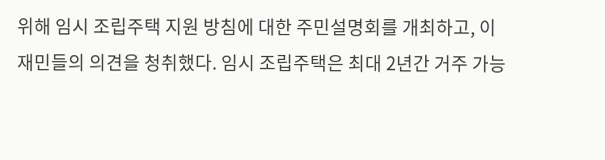위해 임시 조립주택 지원 방침에 대한 주민설명회를 개최하고, 이재민들의 의견을 청취했다. 임시 조립주택은 최대 2년간 거주 가능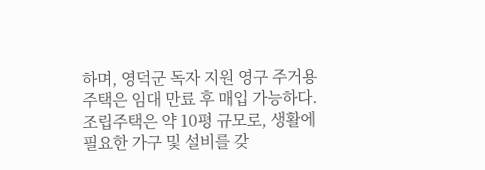하며, 영덕군 독자 지원 영구 주거용 주택은 임대 만료 후 매입 가능하다. 조립주택은 약 10평 규모로, 생활에 필요한 가구 및 설비를 갖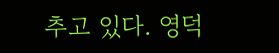추고 있다. 영덕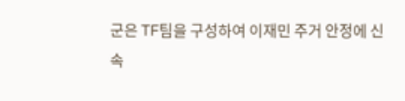군은 TF팀을 구성하여 이재민 주거 안정에 신속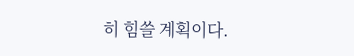히 힘쓸 계획이다.